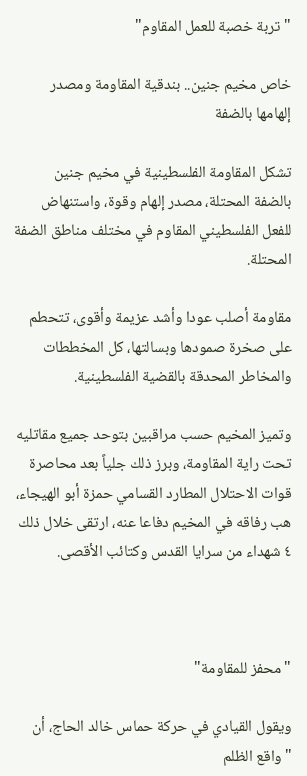"تربة خصبة للعمل المقاوم"

خاص مخيم جنين.. بندقية المقاومة ومصدر إلهامها بالضفة

تشكل المقاومة الفلسطينية في مخيم جنين بالضفة المحتلة، مصدر إلهام وقوة، واستنهاض للفعل الفلسطيني المقاوم في مختلف مناطق الضفة المحتلة.

مقاومة أصلب عودا وأشد عزيمة وأقوى، تتحطم على صخرة صمودها وبسالتها، كل المخططات والمخاطر المحدقة بالقضية الفلسطينية.

وتميز المخيم حسب مراقبين بتوحد جميع مقاتليه تحت راية المقاومة، وبرز ذلك جلياً بعد محاصرة قوات الاحتلال المطارد القسامي حمزة أبو الهيجاء، هب رفاقه في المخيم دفاعا عنه، ارتقى خلال ذلك ٤ شهداء من سرايا القدس وكتائب الأقصى.



"محفز للمقاومة"

ويقول القيادي في حركة حماس خالد الحاج، أن "واقع الظلم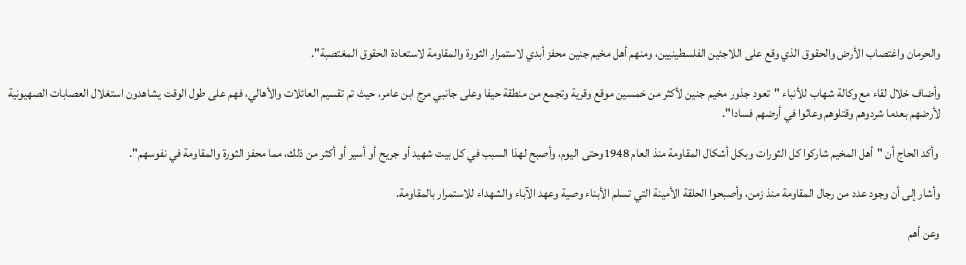والحرمان واغتصاب الأرض والحقوق الذي وقع على اللاجئين الفلسطينيين، ومنهم أهل مخيم جنين محفز أبدي لاستمرار الثورة والمقاومة لاستعادة الحقوق المغتصبة".

وأضاف خلال لقاء مع وكالة شهاب للأنباء "تعود جذور مخيم جنين لأكثر من خمسين موقع وقرية وتجمع من منطقة حيفا وعلى جانبي مرج ابن عامر، حيث تم تقسيم العائلات والأهالي، فهم على طول الوقت يشاهدون استغلال العصابات الصهيونية لأرضهم بعدما شردوهم وقتلوهم وعاثوا في أرضهم فسادا".

 وأكد الحاج أن "أهل المخيم شاركوا كل الثورات وبكل أشكال المقاومة منذ العام 1948وحتى اليوم، وأصبح لهذا السبب في كل بيت شهيد أو جريح أو أسير أو أكثر من ذلك، مما محفز الثورة والمقاومة في نفوسهم".

وأشار إلى أن وجود عدد من رجال المقاومة منذ زمن، وأصبحوا الحلقة الأمينة التي تسلم الأبناء وصية وعهد الآباء والشهداء للاستمرار بالمقاومة.

وعن أهم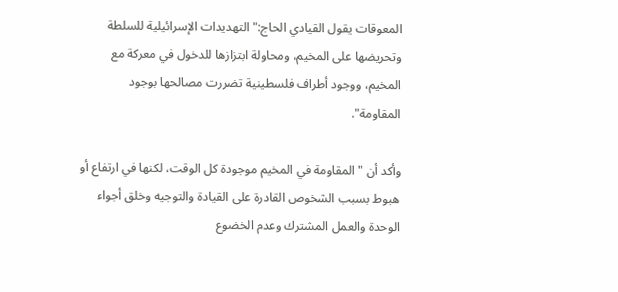المعوقات يقول القيادي الحاج:" التهديدات الإسرائيلية للسلطة وتحريضها على المخيم، ومحاولة ابتزازها للدخول في معركة مع المخيم، ووجود أطراف فلسطينية تضررت مصالحها بوجود المقاومة".

وأكد أن "المقاومة في المخيم موجودة كل الوقت، لكنها في ارتفاع أو هبوط بسبب الشخوص القادرة على القيادة والتوجيه وخلق أجواء الوحدة والعمل المشترك وعدم الخضوع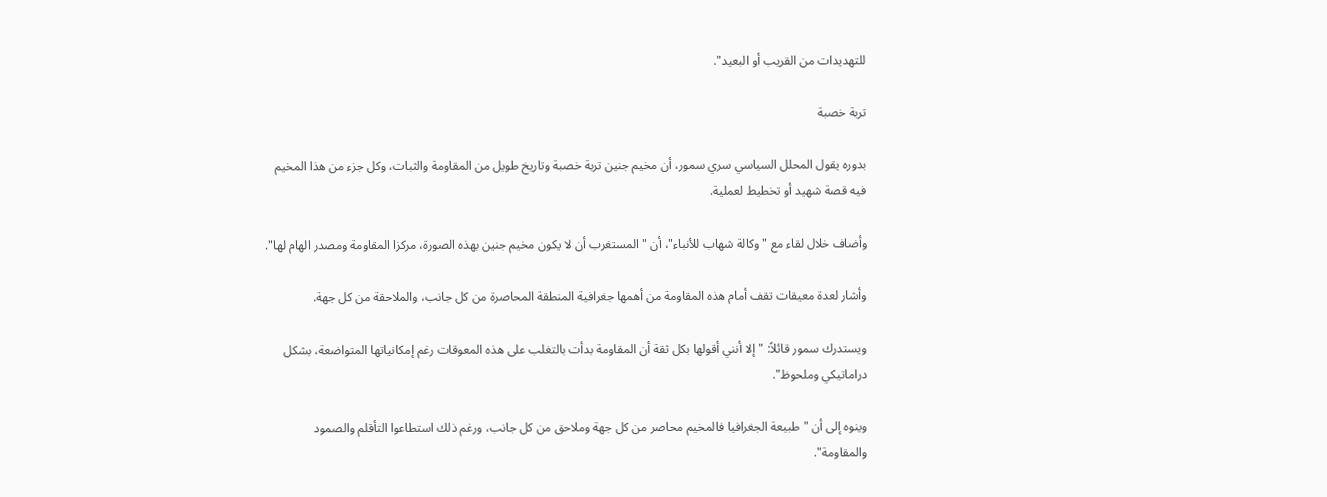للتهديدات من القريب أو البعيد".

تربة خصبة

بدوره يقول المحلل السياسي سري سمور، أن مخيم جنين تربة خصبة وتاريخ طويل من المقاومة والثبات، وكل جزء من هذا المخيم فيه قصة شهيد أو تخطيط لعملية.

وأضاف خلال لقاء مع "وكالة شهاب للأنباء"، أن "المستغرب أن لا يكون مخيم جنين بهذه الصورة، مركزا المقاومة ومصدر الهام لها".

وأشار لعدة معيقات تقف أمام هذه المقاومة من أهمها جغرافية المنطقة المحاصرة من كل جانب، والملاحقة من كل جهة.

ويستدرك سمور قائلاً: "إلا أنني أقولها بكل ثقة أن المقاومة بدأت بالتغلب على هذه المعوقات رغم إمكانياتها المتواضعة، بشكل دراماتيكي وملحوظ".

وينوه إلى أن "طبيعة الجغرافيا فالمخيم محاصر من كل جهة وملاحق من كل جانب، ورغم ذلك استطاعوا التأقلم والصمود والمقاومة".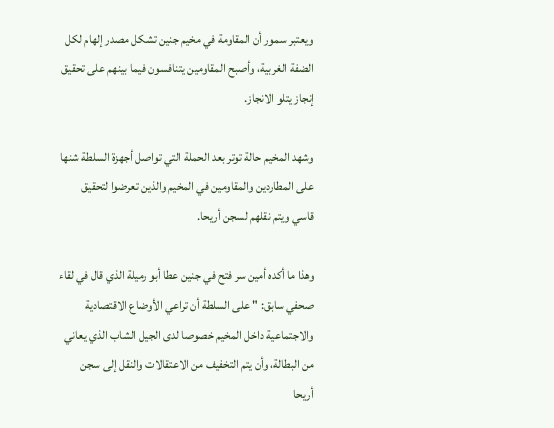ويعتبر سمور أن المقاومة في مخيم جنين تشكل مصدر إلهام لكل الضفة الغربية، وأصبح المقاومين يتنافسون فيما بينهم على تحقيق إنجاز يتلو الانجاز.

وشهد المخيم حالة توتر بعد الحملة التي تواصل أجهزة السلطة شنها على المطاردين والمقاومين في المخيم والذين تعرضوا لتحقيق قاسي ويتم نقلهم لسجن أريحا.

وهذا ما أكده أمين سر فتح في جنين عطا أبو رميلة الذي قال في لقاء صحفي سابق: " على السلطة أن تراعي الأوضاع الاقتصادية والاجتماعية داخل المخيم خصوصا لدى الجيل الشاب الذي يعاني من البطالة، وأن يتم التخفيف من الاعتقالات والنقل إلى سجن أريحا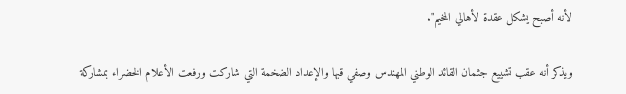لأنه أصبح يشكل عقدة لأهالي المخيم".

ويذكر أنه عقب تشييع جثمان القائد الوطني المهندس وصفي قبها والإعداد الضخمة التي شاركت ورفعت الأعلام الخضراء بمشاركة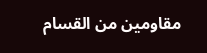مقاومين من القسام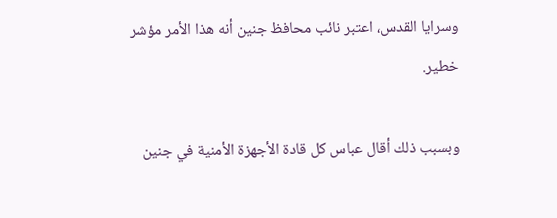وسرايا القدس، اعتبر نائب محافظ جنين أنه هذا الأمر مؤشر خطير.

وبسبب ذلك أقال عباس كل قادة الأجهزة الأمنية في جنين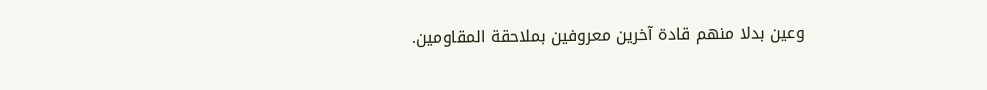وعين بدلا منهم قادة آخرين معروفين بملاحقة المقاومين.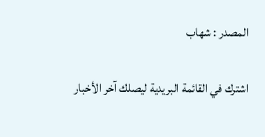المصدر : شهاب

اشترك في القائمة البريدية ليصلك آخر الأخبار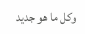وكل ما هو جديد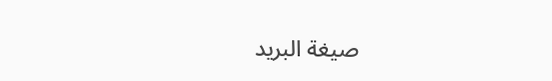صيغة البريد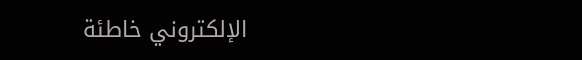الإلكتروني خاطئة